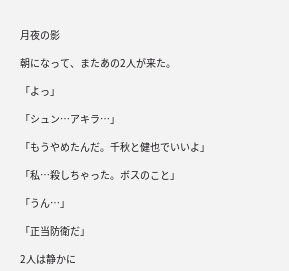月夜の影

朝になって、またあの2人が来た。

「よっ」

「シュン…アキラ…」

「もうやめたんだ。千秋と健也でいいよ」

「私…殺しちゃった。ボスのこと」

「うん…」

「正当防衛だ」

2人は静かに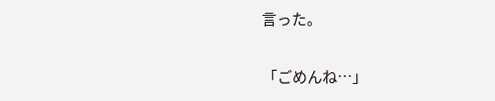言った。

「ごめんね…」